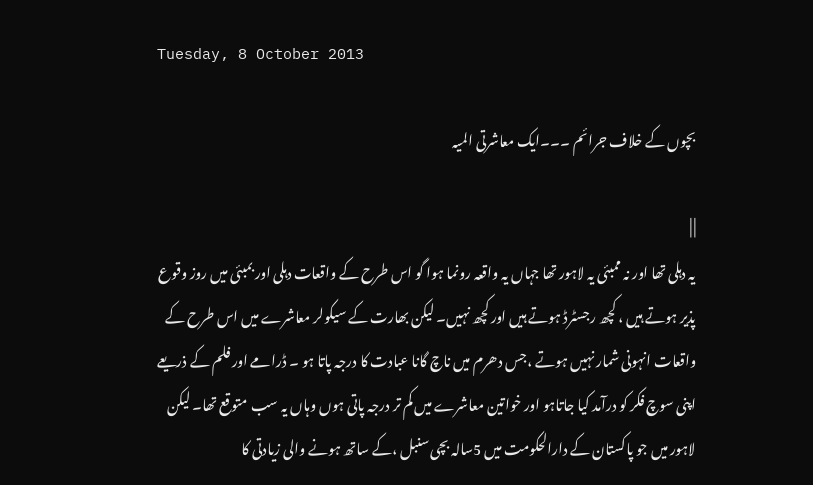Tuesday, 8 October 2013

بچوں کے خلاف جرائم ۔۔۔ایک معاشرتی المیہ

| |
یہ دہلی تھا اور نہ ممبئی یہ لاہور تھا جہاں یہ واقعہ رونما ہوا گو اس طرح کے واقعات دہلی اور بمبئی میں روز وقوع پذیر ہوتے ہیں ، کچھ رجسٹرڈ ہوتے ہیں اور کچھ نہیں۔ لیکن بھارت کے سیکولر معاشرے میں اس طرح کے واقعات انہونی شمار نہیں ہوتے ،جس دھرم میں ناچ گانا عبادت کا درجہ پاتا ہو ۔ ڈرامے اور فلم کے ذریعے اپنی سوچ فکر کو درآمد کیا جاتاہو اور خواتین معاشرے میں کم تر درجہ پاتی ہوں وہاں یہ سب متوقع تھا۔ لیکن لاہور میں جو پاکستان کے دارالحکومت میں 5سالہ بچی سنبل ،کے ساتھ ہونے والی زیادتی کا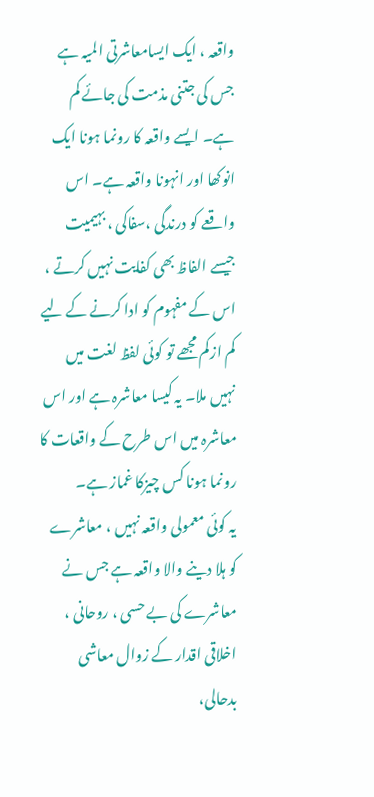واقعہ ، ایک ایسامعاشرتی المیہ ہے جس کی جتنی مذمت کی جائے کم ہے۔ ایسے واقعہ کا رونما ہونا ایک انوکھا اور انہونا واقعہ ہے۔ اس واقعے کو درندگی ،سفاکی ، بہیمیت جیسے الفاظ بھی کفایت نہیں کرتے ، اس کے مفہوم کو ادا کرنے کے لیے کم ازکم مجھے تو کوئی لفظ لغت میں نہیں ملا۔ یہ کیسا معاشرہ ہے اور اس معاشرہ میں اس طرح کے واقعات کا رونما ہونا کس چیزکا غماز ہے۔
یہ کوئی معمولی واقعہ نہیں ، معاشرے کو ہلا دینے والا واقعہ ہے جس نے معاشرے کی بے حسی ، روحانی ، اخلاقی اقدار کے زوال معاشی بدحالی،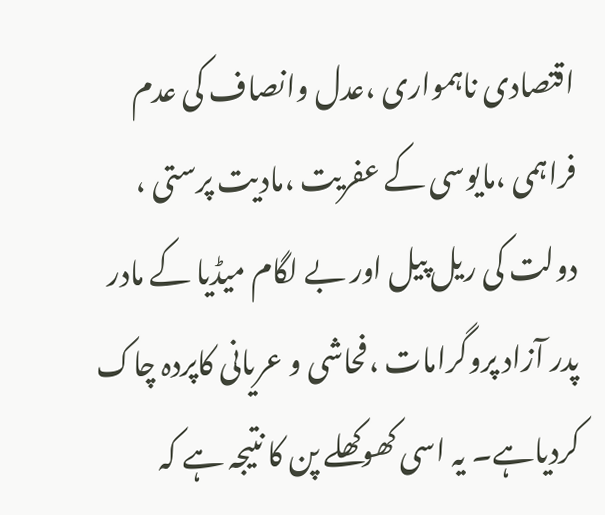اقتصادی ناہمواری ،عدل وانصاف کی عدم فراہمی ،مایوسی کے عفریت ،مادیت پرستی ، دولت کی ریل پیل اور بے لگام میڈیا کے مادر پدر آزاد پروگرامات ،فحاشی و عریانی کاپردہ چاک کردیاہے۔ یہ اسی کھوکھلے پن کا نتیجہ ہے کہ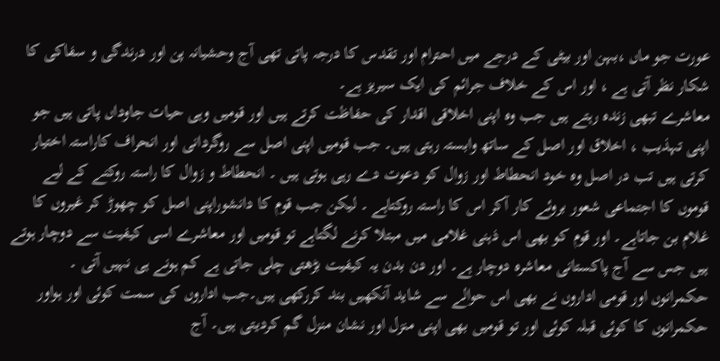عورت جو ماں ،بہن اور بیٹی کے درجے میں احترام اور تقدس کا درجہ پاتی تھی آج وحشیانہ پن اور درندگی و سفاکی کا شکار نظر آتی ہے ، اور اس کے خلاف جرائم کی ایک سیریز ہے۔
معاشرے تبھی زندہ رہتے ہیں جب وہ اپنی اخلاقی اقدار کی حفاظت کرتے ہیں اور قومیں وہی حیات جاوداں پاتی ہیں جو اپنی تہذیب ، اخلاق اور اصل کے ساتھ وابستہ رہتی ہیں۔ جب قومیں اپنی اصل سے روگردانی اور انحراف کاراستہ اختیار کرتی ہیں تب در اصل وہ خود انحطاط اور زوال کو دعوت دے رہی ہوتی ہیں ۔ انحطاط و زوال کا راستہ روکنے کے لیے قوموں کا اجتماعی شعور بروئے کار آکر اس کا راستہ روکتاہے ۔ لیکن جب قوم کا دانشوراپنی اصل کو چھوڑ کر غیروں کا غلام بن جاتاہے۔ اور قوم کو بھی اس ذہنی غلامی میں مبتلا کرنے لگتاہے تو قومیں اور معاشرے اسی کیفیت سے دوچار ہوتے ہیں جس سے آج پاکستانی معاشرہ دوچار ہے۔ اور دن بدن یہ کیفیت بڑھتی چلی جاتی ہے کم ہونے ہی نہیں آتی ۔
حکمرانوں اور قومی اداروں نے بھی اس حوالے سے شاید آنکھیں بند کررکھی ہیں۔جب اداروں کی سمت کوئی اور ہواور حکمرانوں کا کوئی قبلہ کوئی اور تو قومیں بھی اپنی منزل اور نشان منزل گم کردیتی ہیں۔ آج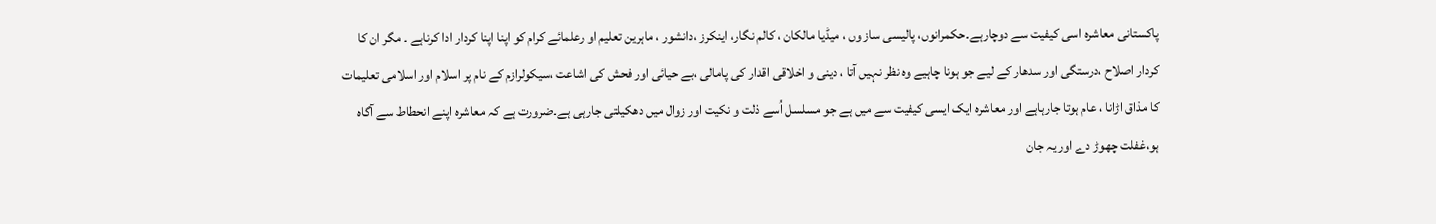پاکستانی معاشرہ اسی کیفیت سے دوچارہے۔حکمرانوں، پالیسی ساز وں ، میڈیا مالکان ، کالم نگار، اینکرز ،دانشور ، ماہرین تعلیم او رعلمائے کرام کو اپنا اپنا کردار ادا کرناہے ۔ مگر ان کا کردار اصلاح ،درستگی اور سدھار کے لیے جو ہونا چاہیے وہ نظر نہیں آتا ، دینی و اخلاقی اقدار کی پامالی ،بے حیائی اور فحش کی اشاعت ،سیکولرازم کے نام پر اسلام اور اسلامی تعلیمات کا مذاق اڑانا ، عام ہوتا جارہاہے اور معاشرہ ایک ایسی کیفیت سے میں ہے جو مسلسل اُسے ذلت و نکیت اور زوال میں دھکیلتی جارہی ہے۔ضرورت ہے کہ معاشرہ اپنے انحطاط سے آگاہ ہو،غفلت چھوڑ دے اور یہ جان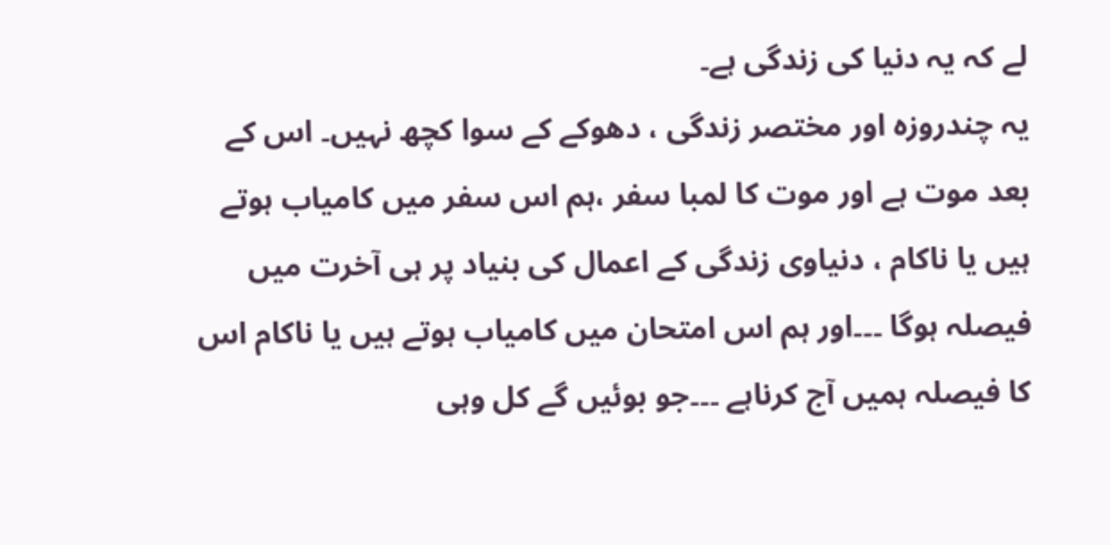لے کہ یہ دنیا کی زندگی ہے۔
یہ چندروزہ اور مختصر زندگی ، دھوکے کے سوا کچھ نہیں۔ اس کے بعد موت ہے اور موت کا لمبا سفر ،ہم اس سفر میں کامیاب ہوتے ہیں یا ناکام ، دنیاوی زندگی کے اعمال کی بنیاد پر ہی آخرت میں فیصلہ ہوگا ۔۔۔اور ہم اس امتحان میں کامیاب ہوتے ہیں یا ناکام اس کا فیصلہ ہمیں آج کرناہے ۔۔۔جو بوئیں گے کل وہی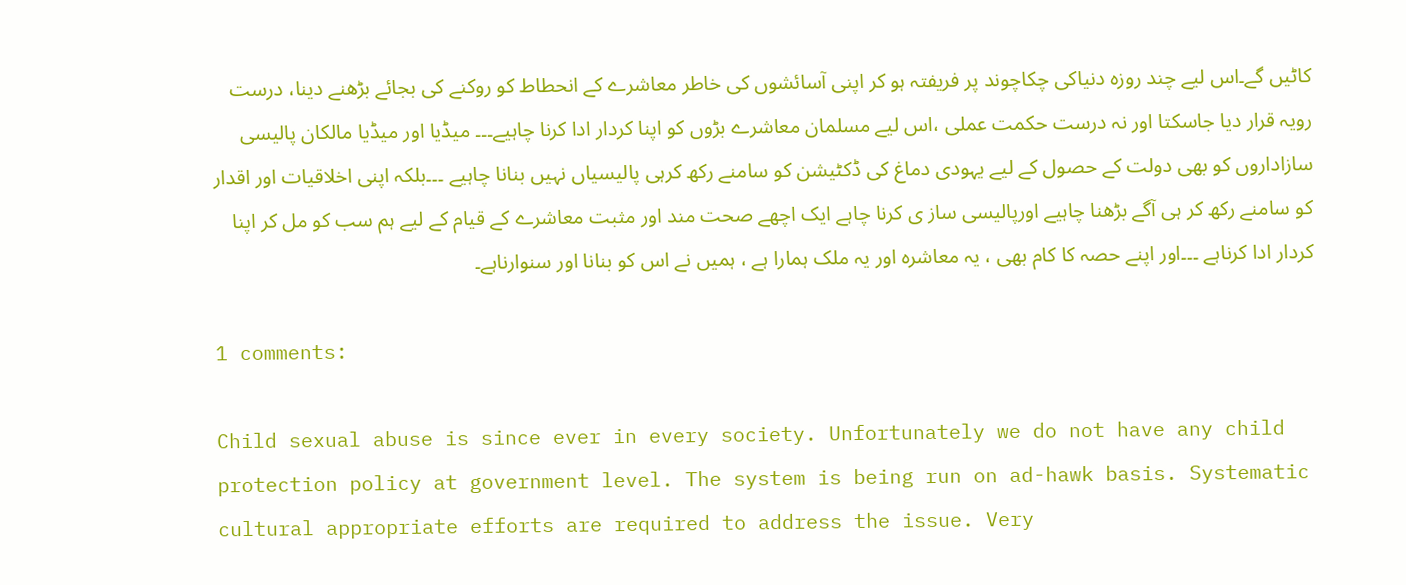کاٹیں گے۔اس لیے چند روزہ دنیاکی چکاچوند پر فریفتہ ہو کر اپنی آسائشوں کی خاطر معاشرے کے انحطاط کو روکنے کی بجائے بڑھنے دینا، درست رویہ قرار دیا جاسکتا اور نہ درست حکمت عملی ،اس لیے مسلمان معاشرے بڑوں کو اپنا کردار ادا کرنا چاہیے۔۔۔ میڈیا اور میڈیا مالکان پالیسی سازاداروں کو بھی دولت کے حصول کے لیے یہودی دماغ کی ڈکٹیشن کو سامنے رکھ کرہی پالیسیاں نہیں بنانا چاہیے ۔۔۔بلکہ اپنی اخلاقیات اور اقدار کو سامنے رکھ کر ہی آگے بڑھنا چاہیے اورپالیسی ساز ی کرنا چاہے ایک اچھے صحت مند اور مثبت معاشرے کے قیام کے لیے ہم سب کو مل کر اپنا کردار ادا کرناہے ۔۔۔اور اپنے حصہ کا کام بھی ، یہ معاشرہ اور یہ ملک ہمارا ہے ، ہمیں نے اس کو بنانا اور سنوارناہے۔

1 comments:

Child sexual abuse is since ever in every society. Unfortunately we do not have any child protection policy at government level. The system is being run on ad-hawk basis. Systematic cultural appropriate efforts are required to address the issue. Very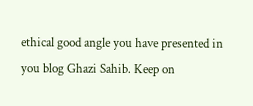ethical good angle you have presented in you blog Ghazi Sahib. Keep on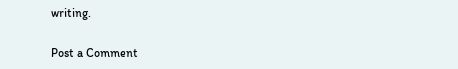writing.

Post a Comment